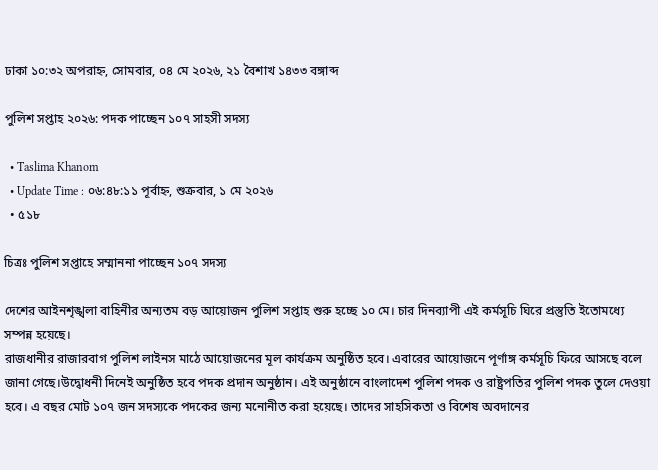ঢাকা ১০:৩২ অপরাহ্ন, সোমবার, ০৪ মে ২০২৬, ২১ বৈশাখ ১৪৩৩ বঙ্গাব্দ

পুলিশ সপ্তাহ ২০২৬: পদক পাচ্ছেন ১০৭ সাহসী সদস্য

  • Taslima Khanom
  • Update Time : ০৬:৪৮:১১ পূর্বাহ্ন, শুক্রবার, ১ মে ২০২৬
  • ৫১৮

চিত্রঃ পুলিশ সপ্তাহে সম্মাননা পাচ্ছেন ১০৭ সদস্য

দেশের আইনশৃঙ্খলা বাহিনীর অন্যতম বড় আয়োজন পুলিশ সপ্তাহ শুরু হচ্ছে ১০ মে। চার দিনব্যাপী এই কর্মসূচি ঘিরে প্রস্তুতি ইতোমধ্যে সম্পন্ন হয়েছে।
রাজধানীর রাজারবাগ পুলিশ লাইনস মাঠে আয়োজনের মূল কার্যক্রম অনুষ্ঠিত হবে। এবারের আয়োজনে পূর্ণাঙ্গ কর্মসূচি ফিরে আসছে বলে জানা গেছে।উদ্বোধনী দিনেই অনুষ্ঠিত হবে পদক প্রদান অনুষ্ঠান। এই অনুষ্ঠানে বাংলাদেশ পুলিশ পদক ও রাষ্ট্রপতির পুলিশ পদক তুলে দেওয়া হবে। এ বছর মোট ১০৭ জন সদস্যকে পদকের জন্য মনোনীত করা হয়েছে। তাদের সাহসিকতা ও বিশেষ অবদানের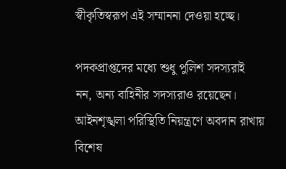স্বীকৃতিস্বরূপ এই সম্মাননা দেওয়া হচ্ছে।

পদকপ্রাপ্তদের মধ্যে শুধু পুলিশ সদস্যরাই নন, অন্য বাহিনীর সদস্যরাও রয়েছেন। আইনশৃঙ্খলা পরিস্থিতি নিয়ন্ত্রণে অবদান রাখায় বিশেষ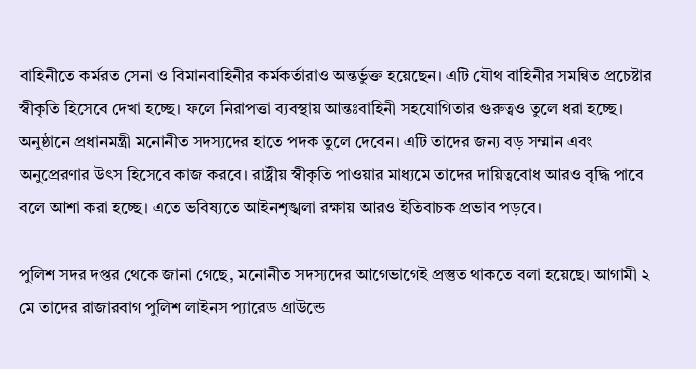বাহিনীতে কর্মরত সেনা ও বিমানবাহিনীর কর্মকর্তারাও অন্তর্ভুক্ত হয়েছেন। এটি যৌথ বাহিনীর সমন্বিত প্রচেষ্টার স্বীকৃতি হিসেবে দেখা হচ্ছে। ফলে নিরাপত্তা ব্যবস্থায় আন্তঃবাহিনী সহযোগিতার গুরুত্বও তুলে ধরা হচ্ছে। অনুষ্ঠানে প্রধানমন্ত্রী মনোনীত সদস্যদের হাতে পদক তুলে দেবেন। এটি তাদের জন্য বড় সম্মান এবং অনুপ্রেরণার উৎস হিসেবে কাজ করবে। রাষ্ট্রীয় স্বীকৃতি পাওয়ার মাধ্যমে তাদের দায়িত্ববোধ আরও বৃদ্ধি পাবে বলে আশা করা হচ্ছে। এতে ভবিষ্যতে আইনশৃঙ্খলা রক্ষায় আরও ইতিবাচক প্রভাব পড়বে।

পুলিশ সদর দপ্তর থেকে জানা গেছে, মনোনীত সদস্যদের আগেভাগেই প্রস্তুত থাকতে বলা হয়েছে। আগামী ২ মে তাদের রাজারবাগ পুলিশ লাইনস প্যারেড গ্রাউন্ডে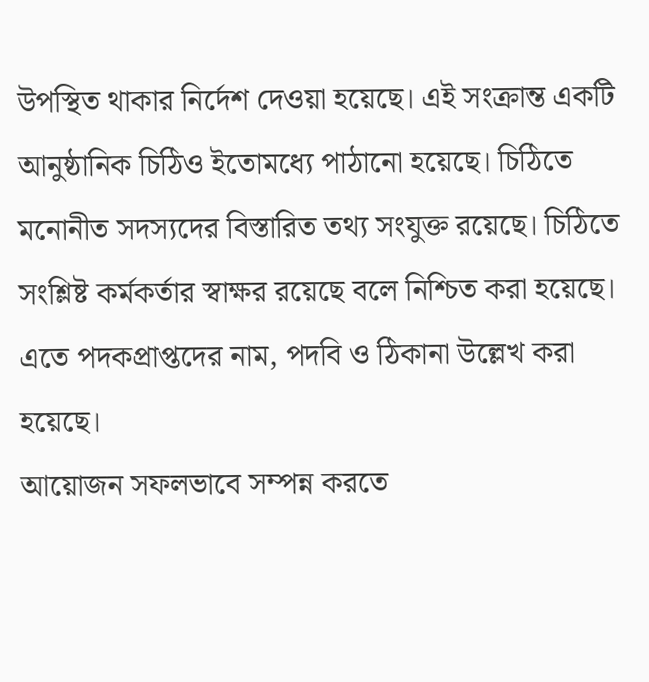উপস্থিত থাকার নির্দেশ দেওয়া হয়েছে। এই সংক্রান্ত একটি আনুষ্ঠানিক চিঠিও ইতোমধ্যে পাঠানো হয়েছে। চিঠিতে মনোনীত সদস্যদের বিস্তারিত তথ্য সংযুক্ত রয়েছে। চিঠিতে সংশ্লিষ্ট কর্মকর্তার স্বাক্ষর রয়েছে বলে নিশ্চিত করা হয়েছে। এতে পদকপ্রাপ্তদের নাম, পদবি ও ঠিকানা উল্লেখ করা হয়েছে।
আয়োজন সফলভাবে সম্পন্ন করতে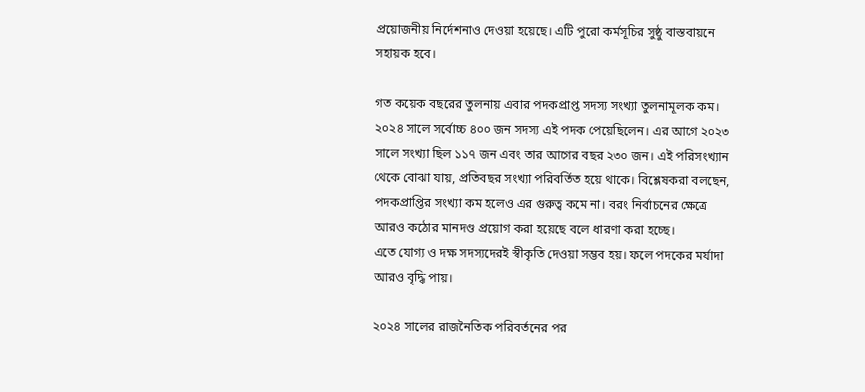প্রয়োজনীয় নির্দেশনাও দেওয়া হয়েছে। এটি পুরো কর্মসূচির সুষ্ঠু বাস্তবায়নে সহায়ক হবে।

গত কয়েক বছরের তুলনায় এবার পদকপ্রাপ্ত সদস্য সংখ্যা তুলনামূলক কম। ২০২৪ সালে সর্বোচ্চ ৪০০ জন সদস্য এই পদক পেয়েছিলেন। এর আগে ২০২৩ সালে সংখ্যা ছিল ১১৭ জন এবং তার আগের বছর ২৩০ জন। এই পরিসংখ্যান থেকে বোঝা যায়, প্রতিবছর সংখ্যা পরিবর্তিত হয়ে থাকে। বিশ্লেষকরা বলছেন, পদকপ্রাপ্তির সংখ্যা কম হলেও এর গুরুত্ব কমে না। বরং নির্বাচনের ক্ষেত্রে আরও কঠোর মানদণ্ড প্রয়োগ করা হয়েছে বলে ধারণা করা হচ্ছে।
এতে যোগ্য ও দক্ষ সদস্যদেরই স্বীকৃতি দেওয়া সম্ভব হয়। ফলে পদকের মর্যাদা আরও বৃদ্ধি পায়।

২০২৪ সালের রাজনৈতিক পরিবর্তনের পর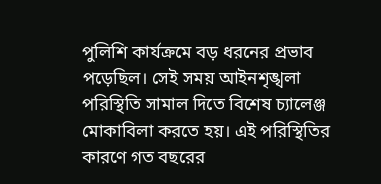পুলিশি কার্যক্রমে বড় ধরনের প্রভাব পড়েছিল। সেই সময় আইনশৃঙ্খলা পরিস্থিতি সামাল দিতে বিশেষ চ্যালেঞ্জ মোকাবিলা করতে হয়। এই পরিস্থিতির কারণে গত বছরের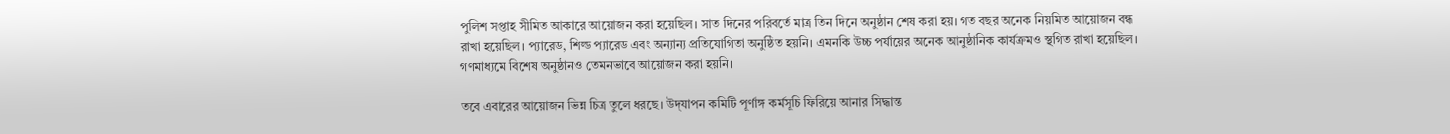পুলিশ সপ্তাহ সীমিত আকারে আয়োজন করা হয়েছিল। সাত দিনের পরিবর্তে মাত্র তিন দিনে অনুষ্ঠান শেষ করা হয়। গত বছর অনেক নিয়মিত আয়োজন বন্ধ রাখা হয়েছিল। প্যারেড, শিল্ড প্যারেড এবং অন্যান্য প্রতিযোগিতা অনুষ্ঠিত হয়নি। এমনকি উচ্চ পর্যায়ের অনেক আনুষ্ঠানিক কার্যক্রমও স্থগিত রাখা হয়েছিল। গণমাধ্যমে বিশেষ অনুষ্ঠানও তেমনভাবে আয়োজন করা হয়নি।

তবে এবারের আয়োজন ভিন্ন চিত্র তুলে ধরছে। উদ্‌যাপন কমিটি পূর্ণাঙ্গ কর্মসূচি ফিরিয়ে আনার সিদ্ধান্ত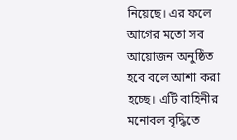নিয়েছে। এর ফলে আগের মতো সব আয়োজন অনুষ্ঠিত হবে বলে আশা করা হচ্ছে। এটি বাহিনীর মনোবল বৃদ্ধিতে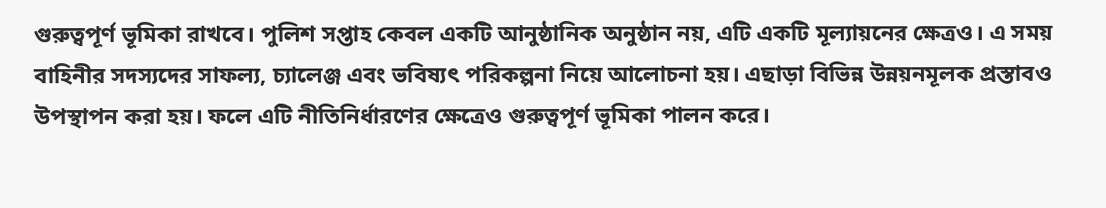গুরুত্বপূর্ণ ভূমিকা রাখবে। পুলিশ সপ্তাহ কেবল একটি আনুষ্ঠানিক অনুষ্ঠান নয়, এটি একটি মূল্যায়নের ক্ষেত্রও। এ সময় বাহিনীর সদস্যদের সাফল্য, চ্যালেঞ্জ এবং ভবিষ্যৎ পরিকল্পনা নিয়ে আলোচনা হয়। এছাড়া বিভিন্ন উন্নয়নমূলক প্রস্তাবও উপস্থাপন করা হয়। ফলে এটি নীতিনির্ধারণের ক্ষেত্রেও গুরুত্বপূর্ণ ভূমিকা পালন করে।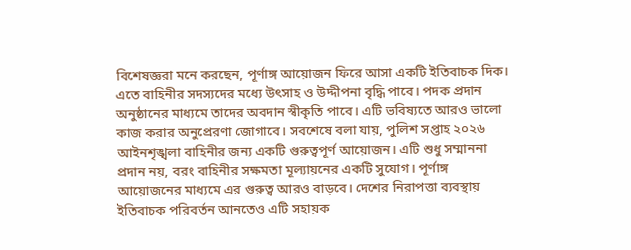বিশেষজ্ঞরা মনে করছেন, পূর্ণাঙ্গ আয়োজন ফিরে আসা একটি ইতিবাচক দিক। এতে বাহিনীর সদস্যদের মধ্যে উৎসাহ ও উদ্দীপনা বৃদ্ধি পাবে। পদক প্রদান অনুষ্ঠানের মাধ্যমে তাদের অবদান স্বীকৃতি পাবে। এটি ভবিষ্যতে আরও ভালো কাজ করার অনুপ্রেরণা জোগাবে। সবশেষে বলা যায়, পুলিশ সপ্তাহ ২০২৬ আইনশৃঙ্খলা বাহিনীর জন্য একটি গুরুত্বপূর্ণ আয়োজন। এটি শুধু সম্মাননা প্রদান নয়, বরং বাহিনীর সক্ষমতা মূল্যায়নের একটি সুযোগ। পূর্ণাঙ্গ আয়োজনের মাধ্যমে এর গুরুত্ব আরও বাড়বে। দেশের নিরাপত্তা ব্যবস্থায় ইতিবাচক পরিবর্তন আনতেও এটি সহায়ক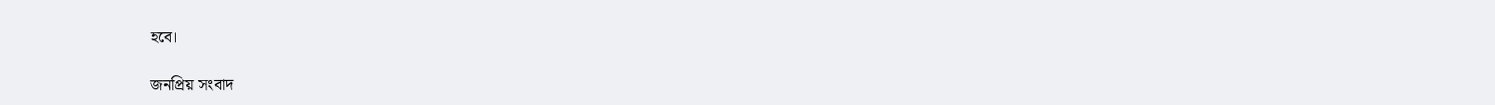হবে।

জনপ্রিয় সংবাদ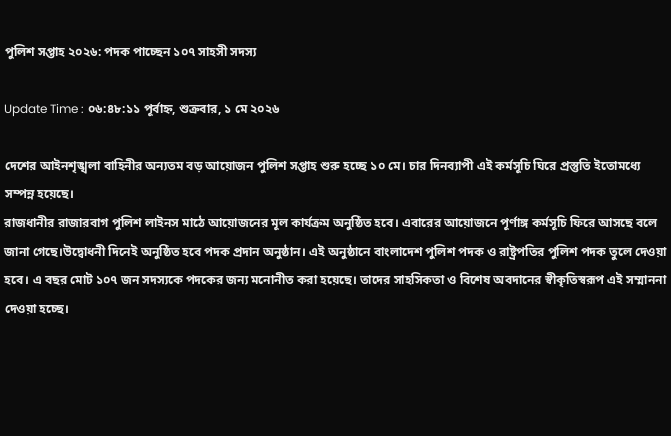পুলিশ সপ্তাহ ২০২৬: পদক পাচ্ছেন ১০৭ সাহসী সদস্য

Update Time : ০৬:৪৮:১১ পূর্বাহ্ন, শুক্রবার, ১ মে ২০২৬

দেশের আইনশৃঙ্খলা বাহিনীর অন্যতম বড় আয়োজন পুলিশ সপ্তাহ শুরু হচ্ছে ১০ মে। চার দিনব্যাপী এই কর্মসূচি ঘিরে প্রস্তুতি ইতোমধ্যে সম্পন্ন হয়েছে।
রাজধানীর রাজারবাগ পুলিশ লাইনস মাঠে আয়োজনের মূল কার্যক্রম অনুষ্ঠিত হবে। এবারের আয়োজনে পূর্ণাঙ্গ কর্মসূচি ফিরে আসছে বলে জানা গেছে।উদ্বোধনী দিনেই অনুষ্ঠিত হবে পদক প্রদান অনুষ্ঠান। এই অনুষ্ঠানে বাংলাদেশ পুলিশ পদক ও রাষ্ট্রপতির পুলিশ পদক তুলে দেওয়া হবে। এ বছর মোট ১০৭ জন সদস্যকে পদকের জন্য মনোনীত করা হয়েছে। তাদের সাহসিকতা ও বিশেষ অবদানের স্বীকৃতিস্বরূপ এই সম্মাননা দেওয়া হচ্ছে।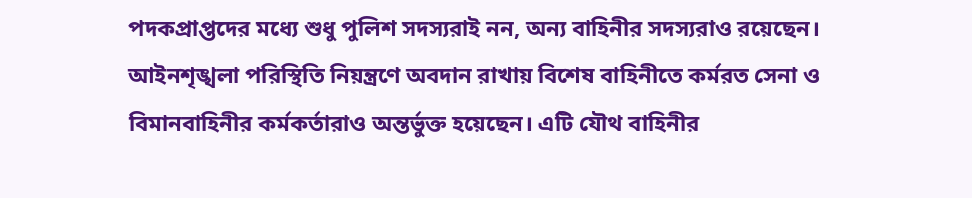পদকপ্রাপ্তদের মধ্যে শুধু পুলিশ সদস্যরাই নন, অন্য বাহিনীর সদস্যরাও রয়েছেন। আইনশৃঙ্খলা পরিস্থিতি নিয়ন্ত্রণে অবদান রাখায় বিশেষ বাহিনীতে কর্মরত সেনা ও বিমানবাহিনীর কর্মকর্তারাও অন্তর্ভুক্ত হয়েছেন। এটি যৌথ বাহিনীর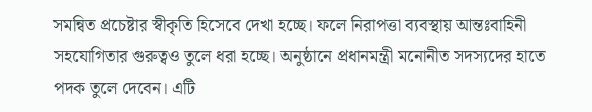সমন্বিত প্রচেষ্টার স্বীকৃতি হিসেবে দেখা হচ্ছে। ফলে নিরাপত্তা ব্যবস্থায় আন্তঃবাহিনী সহযোগিতার গুরুত্বও তুলে ধরা হচ্ছে। অনুষ্ঠানে প্রধানমন্ত্রী মনোনীত সদস্যদের হাতে পদক তুলে দেবেন। এটি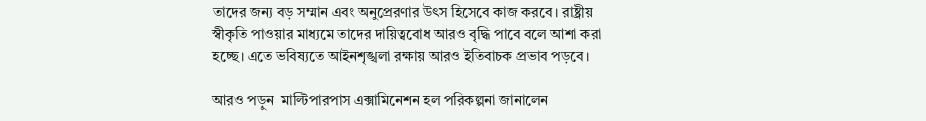তাদের জন্য বড় সম্মান এবং অনুপ্রেরণার উৎস হিসেবে কাজ করবে। রাষ্ট্রীয় স্বীকৃতি পাওয়ার মাধ্যমে তাদের দায়িত্ববোধ আরও বৃদ্ধি পাবে বলে আশা করা হচ্ছে। এতে ভবিষ্যতে আইনশৃঙ্খলা রক্ষায় আরও ইতিবাচক প্রভাব পড়বে।

আরও পড়ুন  মাল্টিপারপাস এক্সামিনেশন হল পরিকল্পনা জানালেন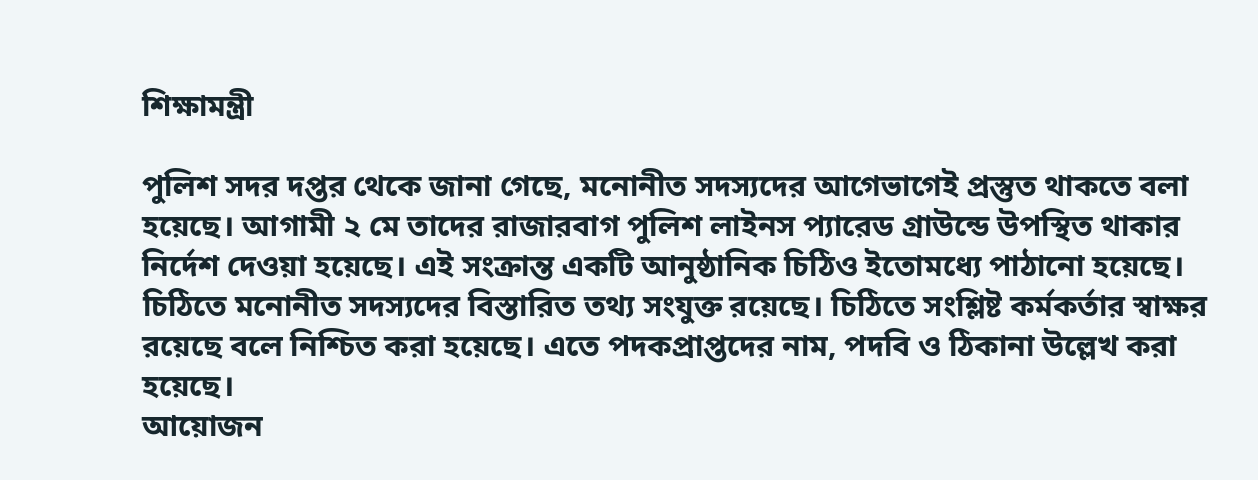শিক্ষামন্ত্রী

পুলিশ সদর দপ্তর থেকে জানা গেছে, মনোনীত সদস্যদের আগেভাগেই প্রস্তুত থাকতে বলা হয়েছে। আগামী ২ মে তাদের রাজারবাগ পুলিশ লাইনস প্যারেড গ্রাউন্ডে উপস্থিত থাকার নির্দেশ দেওয়া হয়েছে। এই সংক্রান্ত একটি আনুষ্ঠানিক চিঠিও ইতোমধ্যে পাঠানো হয়েছে। চিঠিতে মনোনীত সদস্যদের বিস্তারিত তথ্য সংযুক্ত রয়েছে। চিঠিতে সংশ্লিষ্ট কর্মকর্তার স্বাক্ষর রয়েছে বলে নিশ্চিত করা হয়েছে। এতে পদকপ্রাপ্তদের নাম, পদবি ও ঠিকানা উল্লেখ করা হয়েছে।
আয়োজন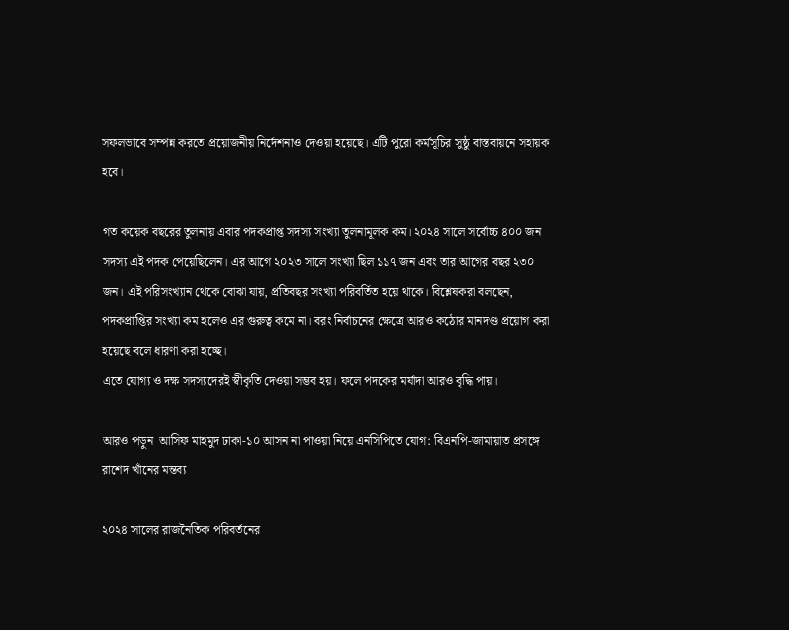সফলভাবে সম্পন্ন করতে প্রয়োজনীয় নির্দেশনাও দেওয়া হয়েছে। এটি পুরো কর্মসূচির সুষ্ঠু বাস্তবায়নে সহায়ক হবে।

গত কয়েক বছরের তুলনায় এবার পদকপ্রাপ্ত সদস্য সংখ্যা তুলনামূলক কম। ২০২৪ সালে সর্বোচ্চ ৪০০ জন সদস্য এই পদক পেয়েছিলেন। এর আগে ২০২৩ সালে সংখ্যা ছিল ১১৭ জন এবং তার আগের বছর ২৩০ জন। এই পরিসংখ্যান থেকে বোঝা যায়, প্রতিবছর সংখ্যা পরিবর্তিত হয়ে থাকে। বিশ্লেষকরা বলছেন, পদকপ্রাপ্তির সংখ্যা কম হলেও এর গুরুত্ব কমে না। বরং নির্বাচনের ক্ষেত্রে আরও কঠোর মানদণ্ড প্রয়োগ করা হয়েছে বলে ধারণা করা হচ্ছে।
এতে যোগ্য ও দক্ষ সদস্যদেরই স্বীকৃতি দেওয়া সম্ভব হয়। ফলে পদকের মর্যাদা আরও বৃদ্ধি পায়।

আরও পড়ুন  আসিফ মাহমুদ ঢাকা-১০ আসন না পাওয়া নিয়ে এনসিপিতে যোগ: বিএনপি-জামায়াত প্রসঙ্গে রাশেদ খাঁনের মন্তব্য

২০২৪ সালের রাজনৈতিক পরিবর্তনের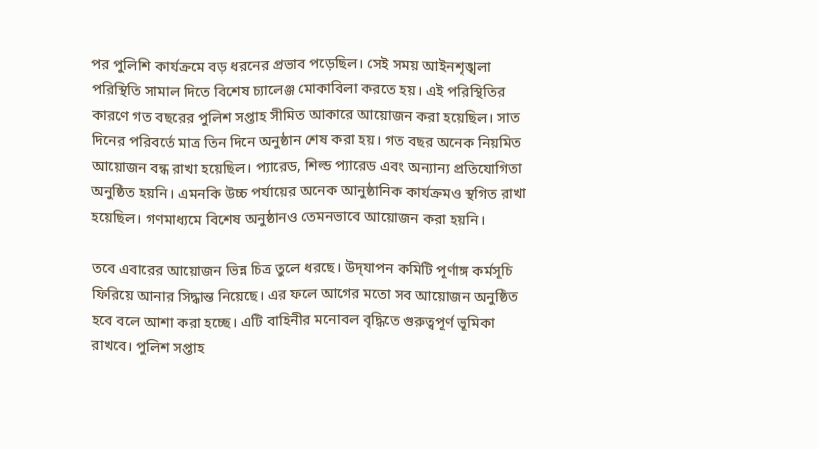পর পুলিশি কার্যক্রমে বড় ধরনের প্রভাব পড়েছিল। সেই সময় আইনশৃঙ্খলা পরিস্থিতি সামাল দিতে বিশেষ চ্যালেঞ্জ মোকাবিলা করতে হয়। এই পরিস্থিতির কারণে গত বছরের পুলিশ সপ্তাহ সীমিত আকারে আয়োজন করা হয়েছিল। সাত দিনের পরিবর্তে মাত্র তিন দিনে অনুষ্ঠান শেষ করা হয়। গত বছর অনেক নিয়মিত আয়োজন বন্ধ রাখা হয়েছিল। প্যারেড, শিল্ড প্যারেড এবং অন্যান্য প্রতিযোগিতা অনুষ্ঠিত হয়নি। এমনকি উচ্চ পর্যায়ের অনেক আনুষ্ঠানিক কার্যক্রমও স্থগিত রাখা হয়েছিল। গণমাধ্যমে বিশেষ অনুষ্ঠানও তেমনভাবে আয়োজন করা হয়নি।

তবে এবারের আয়োজন ভিন্ন চিত্র তুলে ধরছে। উদ্‌যাপন কমিটি পূর্ণাঙ্গ কর্মসূচি ফিরিয়ে আনার সিদ্ধান্ত নিয়েছে। এর ফলে আগের মতো সব আয়োজন অনুষ্ঠিত হবে বলে আশা করা হচ্ছে। এটি বাহিনীর মনোবল বৃদ্ধিতে গুরুত্বপূর্ণ ভূমিকা রাখবে। পুলিশ সপ্তাহ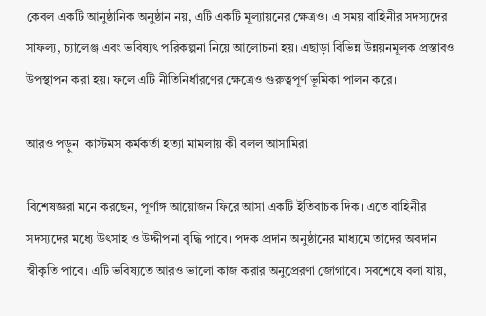কেবল একটি আনুষ্ঠানিক অনুষ্ঠান নয়, এটি একটি মূল্যায়নের ক্ষেত্রও। এ সময় বাহিনীর সদস্যদের সাফল্য, চ্যালেঞ্জ এবং ভবিষ্যৎ পরিকল্পনা নিয়ে আলোচনা হয়। এছাড়া বিভিন্ন উন্নয়নমূলক প্রস্তাবও উপস্থাপন করা হয়। ফলে এটি নীতিনির্ধারণের ক্ষেত্রেও গুরুত্বপূর্ণ ভূমিকা পালন করে।

আরও পড়ুন  কাস্টমস কর্মকর্তা হত্যা মামলায় কী বলল আসামিরা

বিশেষজ্ঞরা মনে করছেন, পূর্ণাঙ্গ আয়োজন ফিরে আসা একটি ইতিবাচক দিক। এতে বাহিনীর সদস্যদের মধ্যে উৎসাহ ও উদ্দীপনা বৃদ্ধি পাবে। পদক প্রদান অনুষ্ঠানের মাধ্যমে তাদের অবদান স্বীকৃতি পাবে। এটি ভবিষ্যতে আরও ভালো কাজ করার অনুপ্রেরণা জোগাবে। সবশেষে বলা যায়,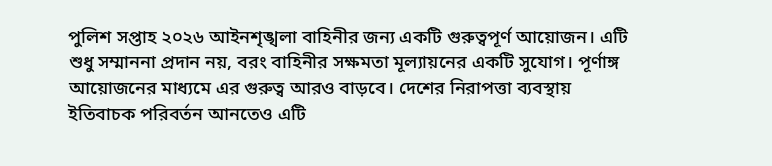পুলিশ সপ্তাহ ২০২৬ আইনশৃঙ্খলা বাহিনীর জন্য একটি গুরুত্বপূর্ণ আয়োজন। এটি শুধু সম্মাননা প্রদান নয়, বরং বাহিনীর সক্ষমতা মূল্যায়নের একটি সুযোগ। পূর্ণাঙ্গ আয়োজনের মাধ্যমে এর গুরুত্ব আরও বাড়বে। দেশের নিরাপত্তা ব্যবস্থায় ইতিবাচক পরিবর্তন আনতেও এটি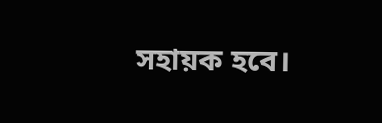সহায়ক হবে।